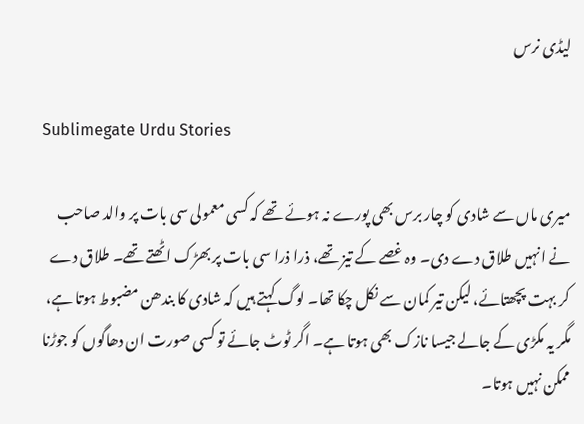لیڈی نرس

Sublimegate Urdu Stories

میری ماں سے شادی کو چار برس بھی پورے نہ ہوئے تھے کہ کسی معمولی سی بات پر والد صاحب نے انہیں طلاق دے دی۔ وہ غصے کے تیز تھے، ذرا ذرا سی بات پر بھڑک اٹھتے تھے۔ طلاق دے کر بہت پچھتائے، لیکن تیر کمان سے نکل چکا تھا۔ لوگ کہتے ہیں کہ شادی کا بندھن مضبوط ہوتا ہے، مگر یہ مکڑی کے جالے جیسا نازک بھی ہوتا ہے۔ اگر ٹوٹ جائے تو کسی صورت ان دھاگوں کو جوڑنا ممکن نہیں ہوتا۔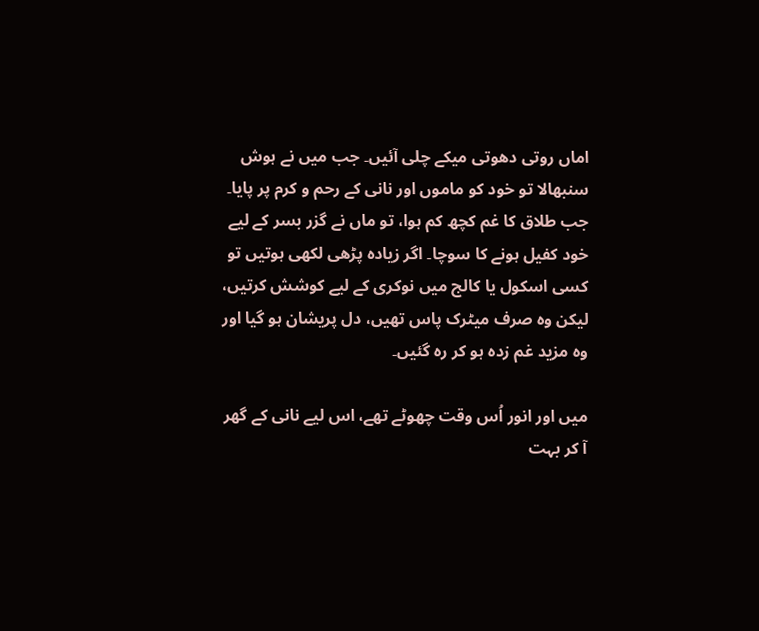اماں روتی دھوتی میکے چلی آئیں۔ جب میں نے ہوش سنبھالا تو خود کو ماموں اور نانی کے رحم و کرم پر پایا۔ جب طلاق کا غم کچھ کم ہوا، تو ماں نے گزر بسر کے لیے خود کفیل ہونے کا سوچا۔ اگر زیادہ پڑھی لکھی ہوتیں تو کسی اسکول یا کالج میں نوکری کے لیے کوشش کرتیں، لیکن وہ صرف میٹرک پاس تھیں، دل پریشان ہو گیا اور وہ مزید غم زدہ ہو کر رہ گئیں۔

میں اور انور اُس وقت چھوٹے تھے، اس لیے نانی کے گھر آ کر بہت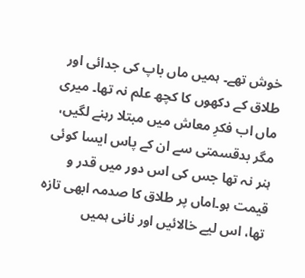خوش تھے۔ ہمیں ماں باپ کی جدائی اور طلاق کے دکھوں کا کچھ علم نہ تھا۔ میری ماں اب فکرِ معاش میں مبتلا رہنے لگیں، مگر بدقسمتی سے ان کے پاس ایسا کوئی ہنر نہ تھا جس کی اس دور میں قدر و قیمت ہو۔اماں پر طلاق کا صدمہ ابھی تازہ تھا، اس لیے خالائیں اور نانی ہمیں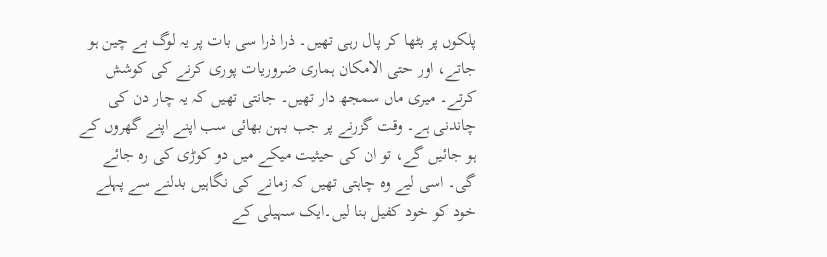پلکوں پر بٹھا کر پال رہی تھیں۔ ذرا ذرا سی بات پر یہ لوگ بے چین ہو جاتے، اور حتی الامکان ہماری ضروریات پوری کرنے کی کوشش کرتے۔ میری ماں سمجھ دار تھیں۔ جانتی تھیں کہ یہ چار دن کی چاندنی ہے۔ وقت گزرنے پر جب بہن بھائی سب اپنے اپنے گھروں کے ہو جائیں گے، تو ان کی حیثیت میکے میں دو کوڑی کی رہ جائے گی۔ اسی لیے وہ چاہتی تھیں کہ زمانے کی نگاہیں بدلنے سے پہلے خود کو خود کفیل بنا لیں۔ایک سہیلی کے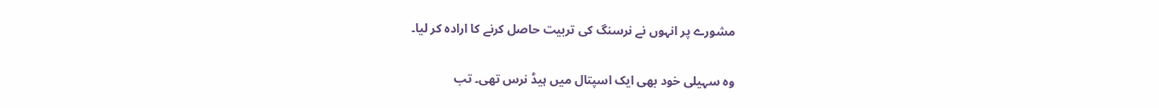مشورے پر انہوں نے نرسنگ کی تربیت حاصل کرنے کا ارادہ کر لیا۔

وہ سہیلی خود بھی ایک اسپتال میں ہیڈ نرس تھی۔ تب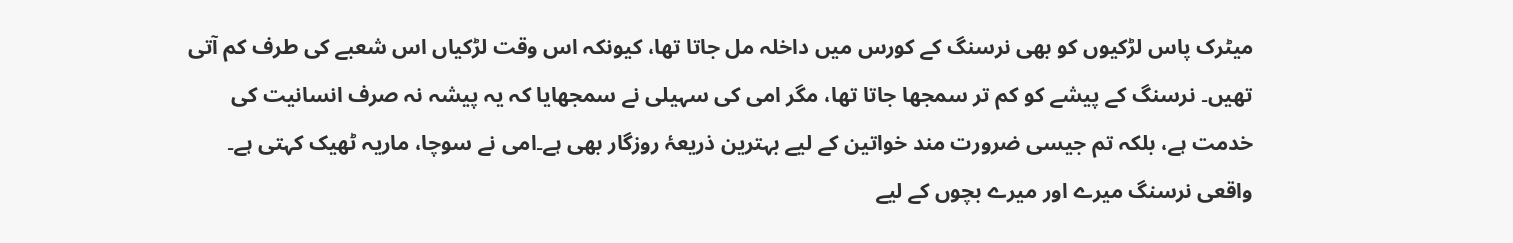میٹرک پاس لڑکیوں کو بھی نرسنگ کے کورس میں داخلہ مل جاتا تھا، کیونکہ اس وقت لڑکیاں اس شعبے کی طرف کم آتی تھیں۔ نرسنگ کے پیشے کو کم تر سمجھا جاتا تھا، مگر امی کی سہیلی نے سمجھایا کہ یہ پیشہ نہ صرف انسانیت کی خدمت ہے، بلکہ تم جیسی ضرورت مند خواتین کے لیے بہترین ذریعۂ روزگار بھی ہے۔امی نے سوچا، ماریہ ٹھیک کہتی ہے۔ واقعی نرسنگ میرے اور میرے بچوں کے لیے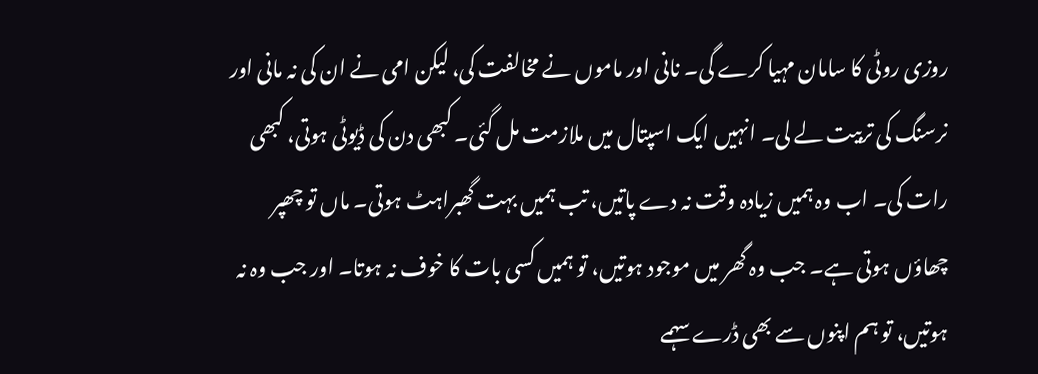روزی روٹی کا سامان مہیا کرے گی۔ نانی اور ماموں نے مخالفت کی، لیکن امی نے ان کی نہ مانی اور نرسنگ کی تربیت لے لی۔ انہیں ایک اسپتال میں ملازمت مل گئی۔ کبھی دن کی ڈیوٹی ہوتی، کبھی رات کی۔ اب وہ ہمیں زیادہ وقت نہ دے پاتیں، تب ہمیں بہت گھبراہٹ ہوتی۔ ماں تو چھپر چھاؤں ہوتی ہے۔ جب وہ گھر میں موجود ہوتیں، تو ہمیں کسی بات کا خوف نہ ہوتا۔ اور جب وہ نہ ہوتیں، تو ہم اپنوں سے بھی ڈرے سہمے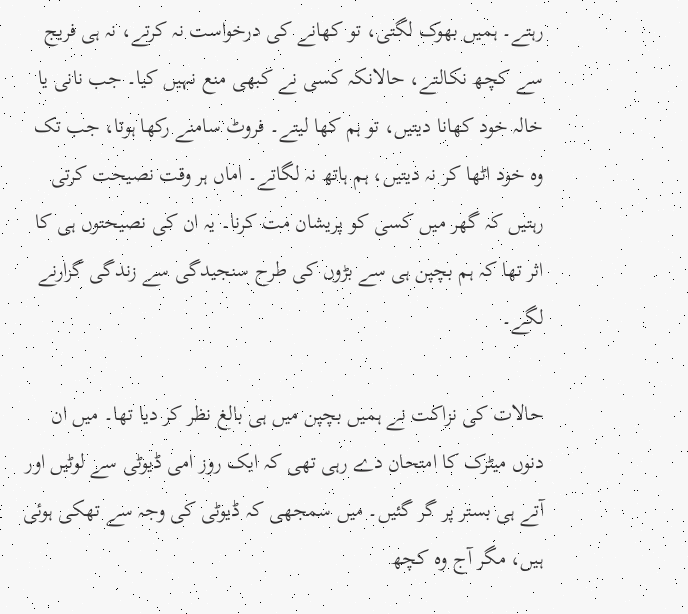رہتے۔ ہمیں بھوک لگتی، تو کھانے کی درخواست نہ کرتے، نہ ہی فریج سے کچھ نکالتے، حالانکہ کسی نے کبھی منع نہیں کیا۔ جب نانی یا خالہ خود کھانا دیتیں، تو ہم کھا لیتے۔ فروٹ سامنے رکھا ہوتا، جب تک وہ خود اٹھا کر نہ دیتیں، ہم ہاتھ نہ لگاتے۔ اماں ہر وقت نصیحت کرتی رہتیں کہ گھر میں کسی کو پریشان مت کرنا۔ یہ ان کی نصیحتوں ہی کا اثر تھا کہ ہم بچپن ہی سے بڑوں کی طرح سنجیدگی سے زندگی گزارنے لگے۔

حالات کی نزاکت نے ہمیں بچپن میں ہی بالغ نظر کر دیا تھا۔ میں ان دنوں میٹرک کا امتحان دے رہی تھی کہ ایک روز امی ڈیوٹی سے لوٹیں اور آتے ہی بستر پر گر گئیں۔ میں سمجھی کہ ڈیوٹی کی وجہ سے تھکی ہوئی ہیں، مگر آج وہ کچھ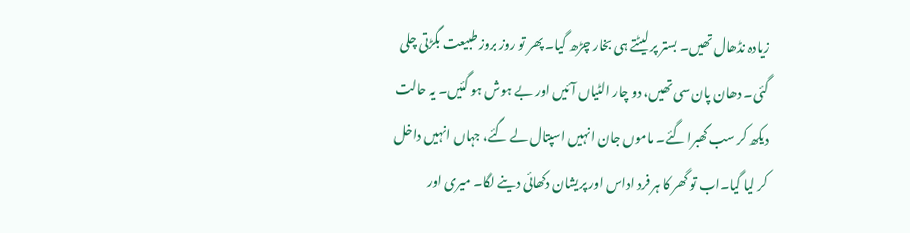زیادہ نڈھال تھیں۔ بستر پر لیٹتے ہی بخار چڑھ گیا۔ پھر تو روز بروز طبیعت بگڑتی چلی گئی۔ دھان پان سی تھیں، دو چار الٹیاں آئیں اور بے ہوش ہو گئیں۔ یہ حالت دیکھ کر سب گھبرا گئے۔ ماموں جان انہیں اسپتال لے گئے، جہاں انہیں داخل کر لیا گیا۔اب تو گھر کا ہر فرد اداس اور پریشان دکھائی دینے لگا۔ میری اور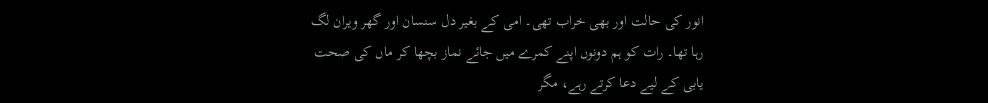انور کی حالت اور بھی خراب تھی۔ امی کے بغیر دل سنسان اور گھر ویران لگ رہا تھا۔ رات کو ہم دونوں اپنے کمرے میں جائے نماز بچھا کر ماں کی صحت یابی کے لیے دعا کرتے رہے، مگر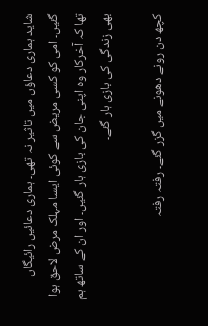شاید ہماری دعاؤں میں تاثیر نہ تھی۔ ہماری دعائیں رائیگاں گئیں۔ امی کو کسی مریض سے کوئی ایسا مہلک مرض لاحق ہوا تھا کہ آخرکار وہ اپنی جان کی بازی ہار گئیں۔ اور ان کے ساتھ ہم بھی زندگی کی بازی ہار گئے۔

کچھ دن رونے دھونے میں گزر گئے۔ رفتہ رفتہ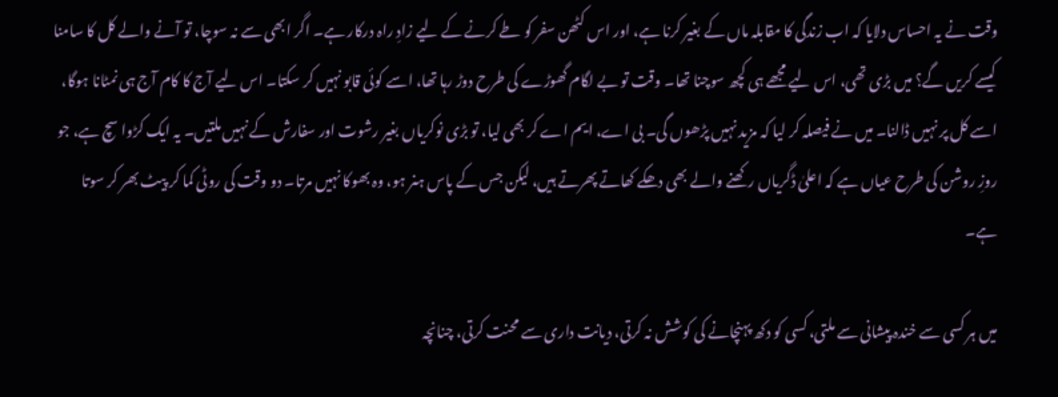وقت نے یہ احساس دلایا کہ اب زندگی کا مقابلہ ماں کے بغیر کرنا ہے، اور اس کٹھن سفر کو طے کرنے کے لیے زادِ راہ درکار ہے۔ اگر ابھی سے نہ سوچا، تو آنے والے کل کا سامنا کیسے کریں گے؟ میں بڑی تھی، اس لیے مجھے ہی کچھ سوچنا تھا۔ وقت تو بے لگام گھوڑے کی طرح دوڑ رہا تھا، اسے کوئی قابو نہیں کر سکتا۔ اس لیے آج کا کام آج ہی نمٹانا ہوگا، اسے کل پر نہیں ڈالنا۔ میں نے فیصلہ کر لیا کہ مزید نہیں پڑھوں گی۔ بی اے، ایم اے کر بھی لیا، تو بڑی نوکریاں بغیر رشوت اور سفارش کے نہیں ملتیں۔ یہ ایک کڑوا سچ ہے، جو روزِ روشن کی طرح عیاں ہے کہ اعلیٰ ڈگریاں رکھنے والے بھی دھکے کھاتے پھرتے ہیں، لیکن جس کے پاس ہنر ہو، وہ بھوکا نہیں مرتا۔ دو وقت کی روٹی کما کر پیٹ بھر کر سوتا ہے۔

میں ہر کسی سے خندہ پیشانی سے ملتی، کسی کو دکھ پہنچانے کی کوشش نہ کرتی، دیانت داری سے محنت کرتی، چنانچہ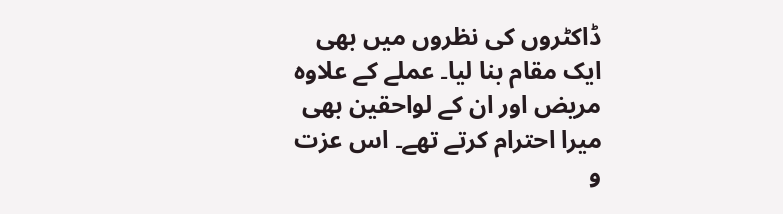ڈاکٹروں کی نظروں میں بھی ایک مقام بنا لیا۔ عملے کے علاوہ مریض اور ان کے لواحقین بھی میرا احترام کرتے تھے۔ اس عزت و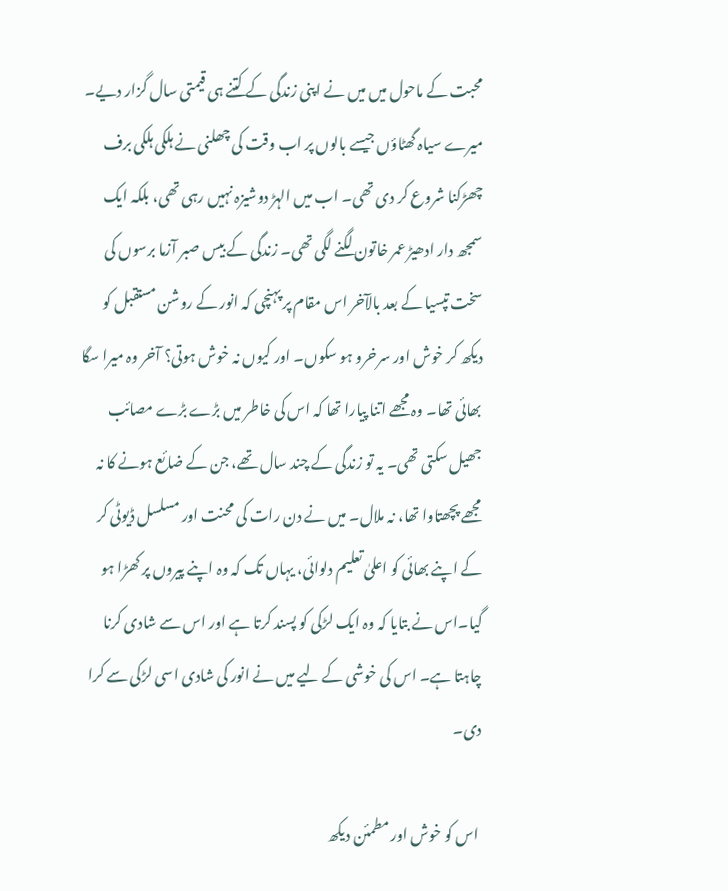محبت کے ماحول میں میں نے اپنی زندگی کے کتنے ہی قیمتی سال گزار دیے۔ میرے سیاہ گھٹاؤں جیسے بالوں پر اب وقت کی چھلنی نے ہلکی ہلکی برف چھڑکنا شروع کر دی تھی۔ اب میں الہڑ دوشیزہ نہیں رہی تھی، بلکہ ایک سمجھ دار ادھیڑ عمر خاتون لگنے لگی تھی۔ زندگی کے بیس صبر آزما برسوں کی سخت تپسیا کے بعد بالآخر اس مقام پر پہنچی کہ انور کے روشن مستقبل کو دیکھ کر خوش اور سرخرو ہو سکوں۔ اور کیوں نہ خوش ہوتی؟ آخر وہ میرا سگا بھائی تھا۔ وہ مجھے اتنا پیارا تھا کہ اس کی خاطر میں بڑے بڑے مصائب جھیل سکتی تھی۔ یہ تو زندگی کے چند سال تھے، جن کے ضائع ہونے کا نہ مجھے پچھتاوا تھا، نہ ملال۔ میں نے دن رات کی محنت اور مسلسل ڈیوٹی کر کے اپنے بھائی کو اعلیٰ تعلیم دلوائی، یہاں تک کہ وہ اپنے پیروں پر کھڑا ہو گیا۔اس نے بتایا کہ وہ ایک لڑکی کو پسند کرتا ہے اور اس سے شادی کرنا چاہتا ہے۔ اس کی خوشی کے لیے میں نے انور کی شادی اسی لڑکی سے کرا دی۔

 اس کو خوش اور مطمئن دیکھ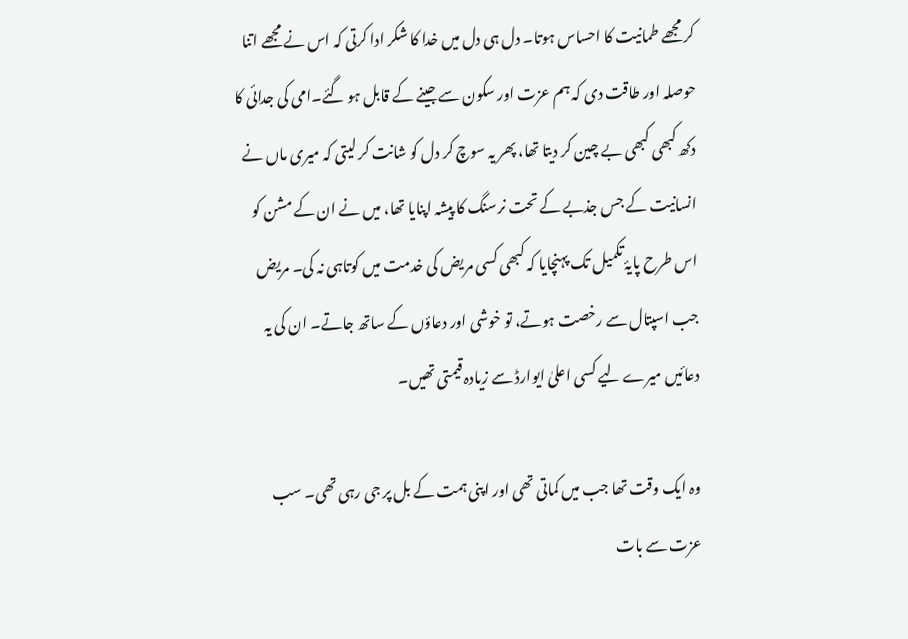کر مجھے طمانیت کا احساس ہوتا۔ دل ہی دل میں خدا کا شکر ادا کرتی کہ اس نے مجھے اتنا حوصلہ اور طاقت دی کہ ہم عزت اور سکون سے جینے کے قابل ہو گئے۔امی کی جدائی کا دکھ کبھی کبھی بے چین کر دیتا تھا، پھر یہ سوچ کر دل کو شانت کر لیتی کہ میری ماں نے انسانیت کے جس جذبے کے تحت نرسنگ کا پیشہ اپنایا تھا، میں نے ان کے مشن کو اس طرح پایۂ تکمیل تک پہنچایا کہ کبھی کسی مریض کی خدمت میں کوتاہی نہ کی۔ مریض جب اسپتال سے رخصت ہوتے، تو خوشی اور دعاؤں کے ساتھ جاتے۔ ان کی یہ دعائیں میرے لیے کسی اعلیٰ ایوارڈ سے زیادہ قیمتی تھیں۔

وہ ایک وقت تھا جب میں کماتی تھی اور اپنی ہمت کے بل پر جی رہی تھی۔ سب عزت سے بات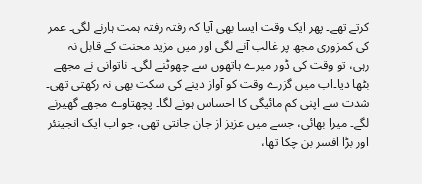کرتے تھے۔ پھر ایک وقت ایسا بھی آیا کہ رفتہ رفتہ ہمت ہارنے لگی۔ عمر کی کمزوری مجھ پر غالب آنے لگی اور میں مزید محنت کے قابل نہ رہی، تو وقت کی ڈور میرے ہاتھوں سے چھوٹنے لگی۔ ناتوانی نے مجھے بٹھا دیا۔اب میں گزرے وقت کو آواز دینے کی سکت بھی نہ رکھتی تھی۔ شدت سے اپنی کم مائیگی کا احساس ہونے لگا۔ پچھتاوے مجھے گھیرنے لگے۔ میرا بھائی، جسے میں عزیز از جان جانتی تھی، جو اب ایک انجینئر اور بڑا افسر بن چکا تھا،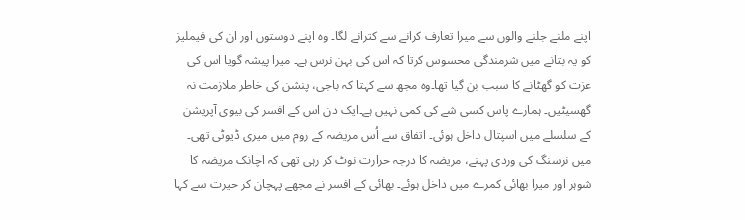اپنے ملنے جلنے والوں سے میرا تعارف کرانے سے کترانے لگا۔ وہ اپنے دوستوں اور ان کی فیملیز کو یہ بتانے میں شرمندگی محسوس کرتا کہ اس کی بہن نرس ہے۔ میرا پیشہ گویا اس کی عزت کو گھٹانے کا سبب بن گیا تھا۔وہ مجھ سے کہتا کہ باجی، پنشن کی خاطر ملازمت نہ گھسیٹیں۔ ہمارے پاس کسی شے کی کمی نہیں ہے۔ایک دن اس کے افسر کی بیوی آپریشن کے سلسلے میں اسپتال داخل ہوئی۔ اتفاق سے اُس مریضہ کے روم میں میری ڈیوٹی تھی۔ میں نرسنگ کی وردی پہنے، مریضہ کا درجہ حرارت نوٹ کر رہی تھی کہ اچانک مریضہ کا شوہر اور میرا بھائی کمرے میں داخل ہوئے۔ بھائی کے افسر نے مجھے پہچان کر حیرت سے کہا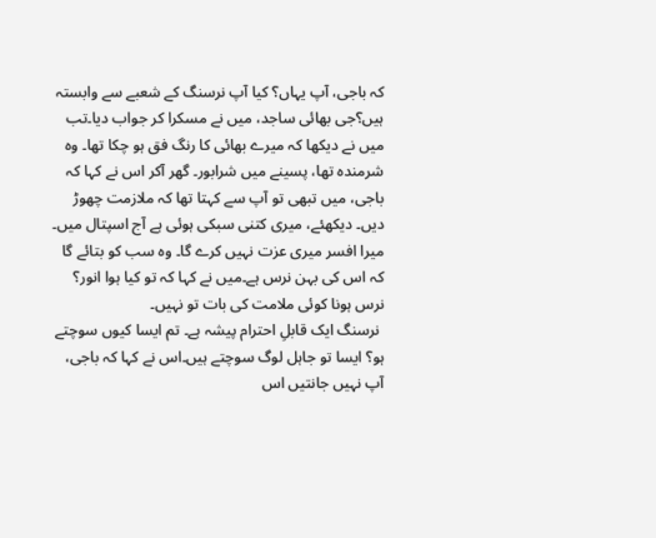کہ باجی، آپ یہاں؟ کیا آپ نرسنگ کے شعبے سے وابستہ ہیں؟جی بھائی ساجد، میں نے مسکرا کر جواب دیا۔تب میں نے دیکھا کہ میرے بھائی کا رنگ فق ہو چکا تھا۔ وہ شرمندہ تھا، پسینے میں شرابور۔ گھر آکر اس نے کہا کہ باجی، میں تبھی تو آپ سے کہتا تھا کہ ملازمت چھوڑ دیں۔ دیکھئے، میری کتنی سبکی ہوئی ہے آج اسپتال میں۔ میرا افسر میری عزت نہیں کرے گا۔ وہ سب کو بتائے گا کہ اس کی بہن نرس ہے۔میں نے کہا کہ تو کیا ہوا انور؟ نرس ہونا کوئی ملامت کی بات تو نہیں۔
 نرسنگ ایک قابلِ احترام پیشہ ہے۔ تم ایسا کیوں سوچتے ہو؟ ایسا تو جاہل لوگ سوچتے ہیں۔اس نے کہا کہ باجی، آپ نہیں جانتیں اس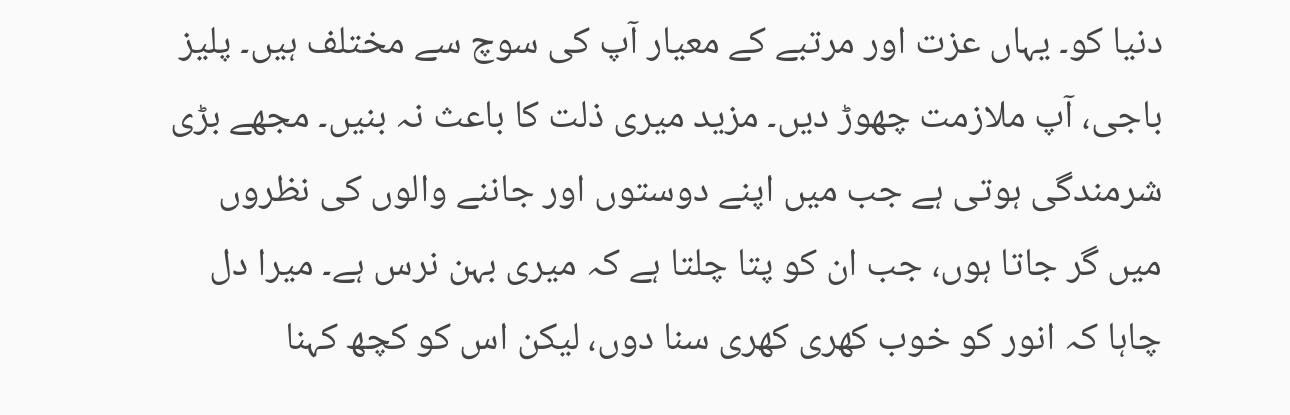دنیا کو۔ یہاں عزت اور مرتبے کے معیار آپ کی سوچ سے مختلف ہیں۔ پلیز باجی، آپ ملازمت چھوڑ دیں۔ مزید میری ذلت کا باعث نہ بنیں۔ مجھے بڑی شرمندگی ہوتی ہے جب میں اپنے دوستوں اور جاننے والوں کی نظروں میں گر جاتا ہوں، جب ان کو پتا چلتا ہے کہ میری بہن نرس ہے۔ میرا دل چاہا کہ انور کو خوب کھری کھری سنا دوں، لیکن اس کو کچھ کہنا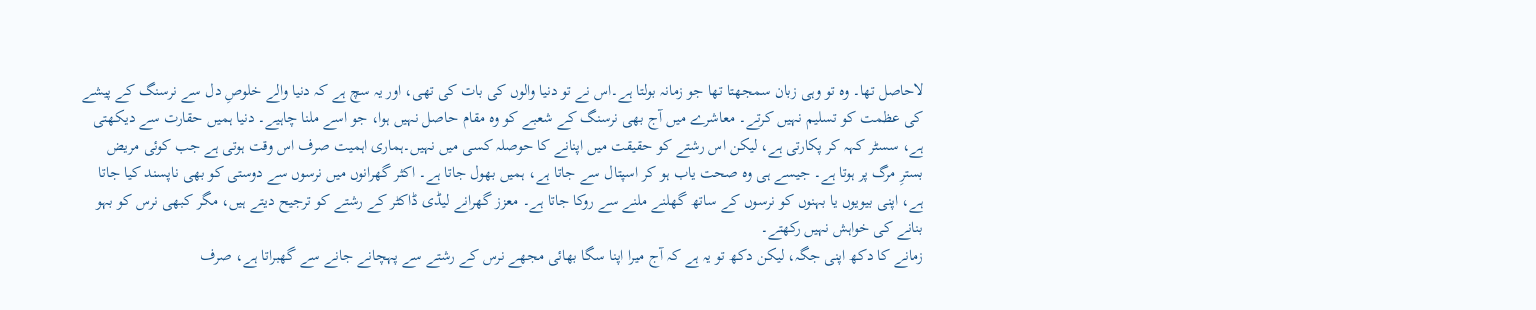لاحاصل تھا۔ وہ تو وہی زبان سمجھتا تھا جو زمانہ بولتا ہے۔اس نے تو دنیا والوں کی بات کی تھی، اور یہ سچ ہے کہ دنیا والے خلوصِ دل سے نرسنگ کے پیشے کی عظمت کو تسلیم نہیں کرتے۔ معاشرے میں آج بھی نرسنگ کے شعبے کو وہ مقام حاصل نہیں ہوا، جو اسے ملنا چاہیے۔ دنیا ہمیں حقارت سے دیکھتی ہے، سسٹر کہہ کر پکارتی ہے، لیکن اس رشتے کو حقیقت میں اپنانے کا حوصلہ کسی میں نہیں۔ہماری اہمیت صرف اس وقت ہوتی ہے جب کوئی مریض بسترِ مرگ پر ہوتا ہے۔ جیسے ہی وہ صحت یاب ہو کر اسپتال سے جاتا ہے، ہمیں بھول جاتا ہے۔ اکثر گھرانوں میں نرسوں سے دوستی کو بھی ناپسند کیا جاتا ہے، اپنی بیویوں یا بہنوں کو نرسوں کے ساتھ گھلنے ملنے سے روکا جاتا ہے۔ معزز گھرانے لیڈی ڈاکٹر کے رشتے کو ترجیح دیتے ہیں، مگر کبھی نرس کو بہو بنانے کی خواہش نہیں رکھتے۔
زمانے کا دکھ اپنی جگہ، لیکن دکھ تو یہ ہے کہ آج میرا اپنا سگا بھائی مجھے نرس کے رشتے سے پہچانے جانے سے گھبراتا ہے، صرف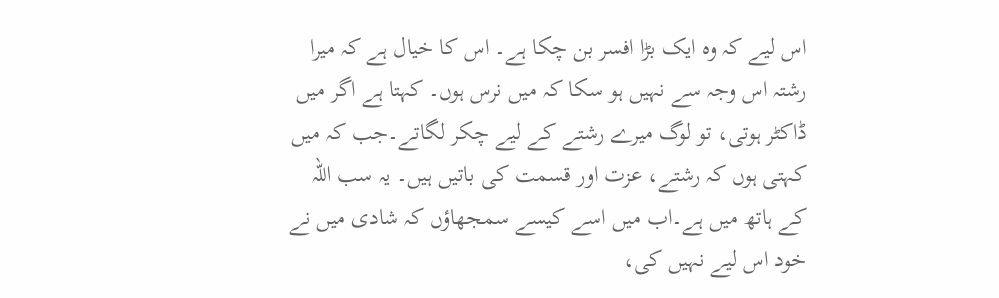اس لیے کہ وہ ایک بڑا افسر بن چکا ہے۔ اس کا خیال ہے کہ میرا رشتہ اس وجہ سے نہیں ہو سکا کہ میں نرس ہوں۔ کہتا ہے اگر میں ڈاکٹر ہوتی، تو لوگ میرے رشتے کے لیے چکر لگاتے۔جب کہ میں کہتی ہوں کہ رشتے، عزت اور قسمت کی باتیں ہیں۔ یہ سب اللہ کے ہاتھ میں ہے۔اب میں اسے کیسے سمجھاؤں کہ شادی میں نے خود اس لیے نہیں کی،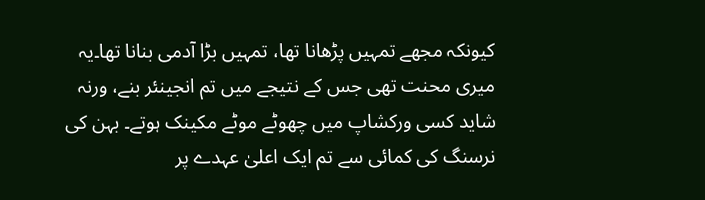کیونکہ مجھے تمہیں پڑھانا تھا، تمہیں بڑا آدمی بنانا تھا۔یہ میری محنت تھی جس کے نتیجے میں تم انجینئر بنے، ورنہ شاید کسی ورکشاپ میں چھوٹے موٹے مکینک ہوتے۔ بہن کی نرسنگ کی کمائی سے تم ایک اعلیٰ عہدے پر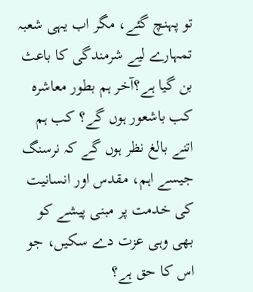تو پہنچ گئے، مگر اب یہی شعبہ تمہارے لیے شرمندگی کا باعث بن گیا ہے؟آخر ہم بطور معاشرہ کب باشعور ہوں گے؟ کب ہم اتنے بالغ نظر ہوں گے کہ نرسنگ جیسے اہم، مقدس اور انسانیت کی خدمت پر مبنی پیشے کو بھی وہی عزت دے سکیں، جو اس کا حق ہے؟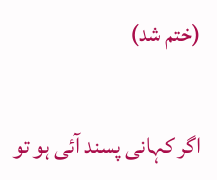(ختم شد)

اگر کہانی پسند آئی ہو تو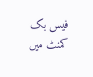فیس بک کمنٹ میں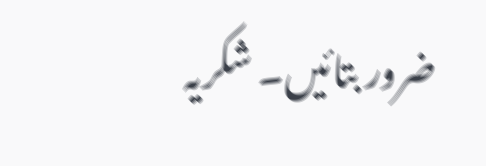ضرور بتائیں۔ شکریہ